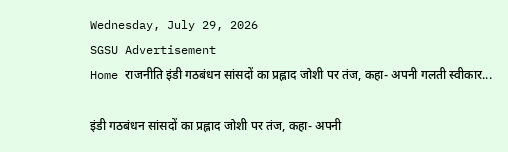Wednesday, July 29, 2026
SGSU Advertisement
Home राजनीति इंडी गठबंधन सांसदों का प्रह्लाद जोशी पर तंज, कहा- अपनी गलती स्वीकार...

इंडी गठबंधन सांसदों का प्रह्लाद जोशी पर तंज, कहा- अपनी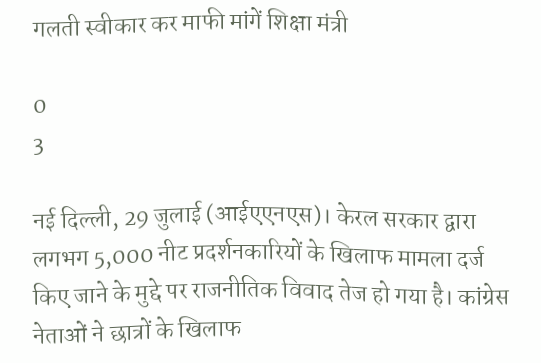गलती स्वीकार कर माफी मांगें शिक्षा मंत्री

0
3

नई दिल्ली, 29 जुलाई (आईएएनएस)। केरल सरकार द्वारा लगभग 5,000 नीट प्रदर्शनकारियों के खिलाफ मामला दर्ज किए जाने के मुद्दे पर राजनीतिक विवाद तेज हो गया है। कांग्रेस नेताओं ने छात्रों के खिलाफ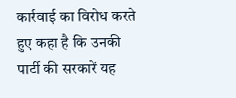कार्रवाई का विरोध करते हुए कहा है कि उनकी पार्टी की सरकारें यह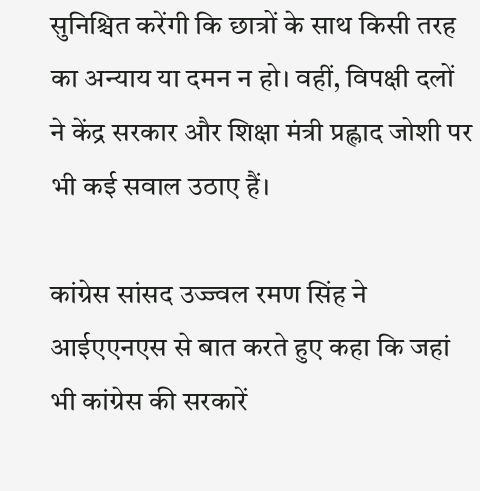सुनिश्चित करेंगी कि छात्रों के साथ किसी तरह का अन्याय या दमन न हो। वहीं, विपक्षी दलों ने केंद्र सरकार और शिक्षा मंत्री प्रह्लाद जोशी पर भी कई सवाल उठाए हैं।

कांग्रेस सांसद उज्ज्वल रमण सिंह ने आईएएनएस से बात करते हुए कहा कि जहां भी कांग्रेस की सरकारें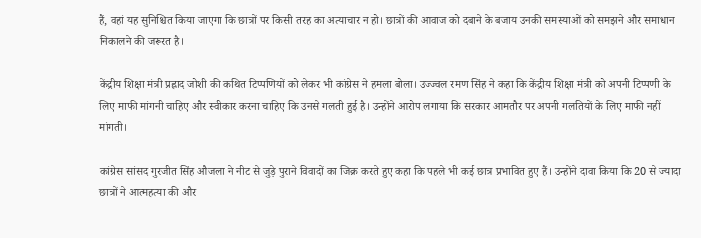हैं, वहां यह सुनिश्चित किया जाएगा कि छात्रों पर किसी तरह का अत्याचार न हो। छात्रों की आवाज को दबाने के बजाय उनकी समस्याओं को समझने और समाधान निकालने की जरूरत है।

केंद्रीय शिक्षा मंत्री प्रह्लाद जोशी की कथित टिप्पणियों को लेकर भी कांग्रेस ने हमला बोला। उज्ज्वल रमण सिंह ने कहा कि केंद्रीय शिक्षा मंत्री को अपनी टिप्पणी के लिए माफी मांगनी चाहिए और स्वीकार करना चाहिए कि उनसे गलती हुई है। उन्होंने आरोप लगाया कि सरकार आमतौर पर अपनी गलतियों के लिए माफी नहीं मांगती।

कांग्रेस सांसद गुरजीत सिंह औजला ने नीट से जुड़े पुराने विवादों का जिक्र करते हुए कहा कि पहले भी कई छात्र प्रभावित हुए हैं। उन्होंने दावा किया कि 20 से ज्यादा छात्रों ने आत्महत्या की और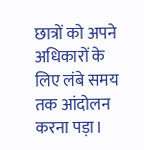छात्रों को अपने अधिकारों के लिए लंबे समय तक आंदोलन करना पड़ा।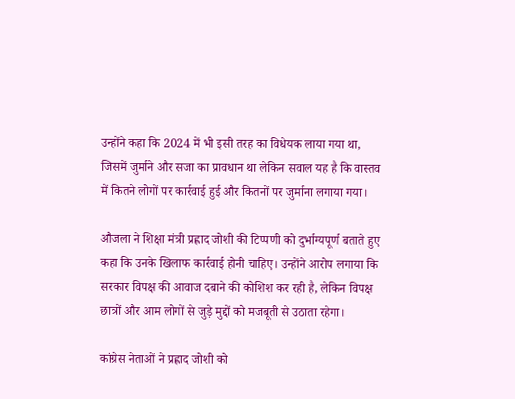उन्होंने कहा कि 2024 में भी इसी तरह का विधेयक लाया गया था, जिसमें जुर्माने और सजा का प्रावधान था लेकिन सवाल यह है कि वास्तव में कितने लोगों पर कार्रवाई हुई और कितनों पर जुर्माना लगाया गया।

औजला ने शिक्षा मंत्री प्रह्लाद जोशी की टिप्पणी को दुर्भाग्यपूर्ण बताते हुए कहा कि उनके खिलाफ कार्रवाई होनी चाहिए। उन्होंने आरोप लगाया कि सरकार विपक्ष की आवाज दबाने की कोशिश कर रही है, लेकिन विपक्ष छात्रों और आम लोगों से जुड़े मुद्दों को मजबूती से उठाता रहेगा।

कांग्रेस नेताओं ने प्रह्लाद जोशी को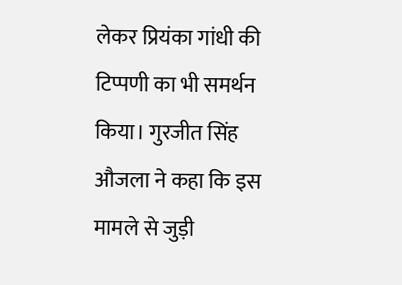लेकर प्रियंका गांधी की टिप्पणी का भी समर्थन किया। गुरजीत सिंह औजला ने कहा कि इस मामले से जुड़ी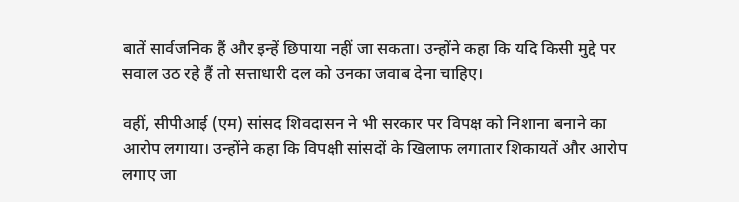बातें सार्वजनिक हैं और इन्हें छिपाया नहीं जा सकता। उन्होंने कहा कि यदि किसी मुद्दे पर सवाल उठ रहे हैं तो सत्ताधारी दल को उनका जवाब देना चाहिए।

वहीं, सीपीआई (एम) सांसद शिवदासन ने भी सरकार पर विपक्ष को निशाना बनाने का आरोप लगाया। उन्होंने कहा कि विपक्षी सांसदों के खिलाफ लगातार शिकायतें और आरोप लगाए जा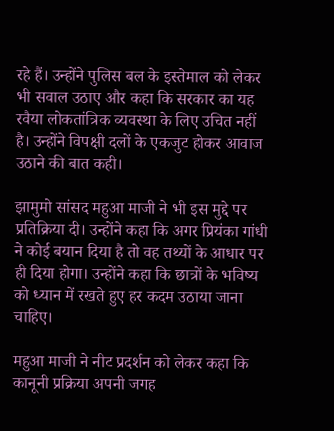रहे हैं। उन्होंने पुलिस बल के इस्तेमाल को लेकर भी सवाल उठाए और कहा कि सरकार का यह रवैया लोकतांत्रिक व्यवस्था के लिए उचित नहीं है। उन्होंने विपक्षी दलों के एकजुट होकर आवाज उठाने की बात कही।

झामुमो सांसद महुआ माजी ने भी इस मुद्दे पर प्रतिक्रिया दी। उन्होंने कहा कि अगर प्रियंका गांधी ने कोई बयान दिया है तो वह तथ्यों के आधार पर ही दिया होगा। उन्होंने कहा कि छात्रों के भविष्य को ध्यान में रखते हुए हर कदम उठाया जाना चाहिए।

महुआ माजी ने नीट प्रदर्शन को लेकर कहा कि कानूनी प्रक्रिया अपनी जगह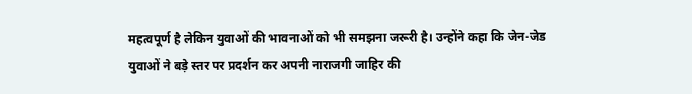महत्वपूर्ण है लेकिन युवाओं की भावनाओं को भी समझना जरूरी है। उन्होंने कहा कि जेन-जेड युवाओं ने बड़े स्तर पर प्रदर्शन कर अपनी नाराजगी जाहिर की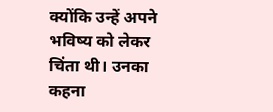क्योंकि उन्हें अपने भविष्य को लेकर चिंता थी। उनका कहना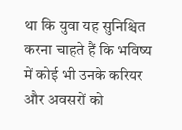था कि युवा यह सुनिश्चित करना चाहते हैं कि भविष्य में कोई भी उनके करियर और अवसरों को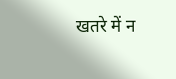खतरे में न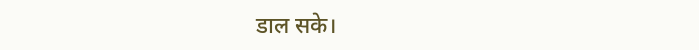डाल सके।